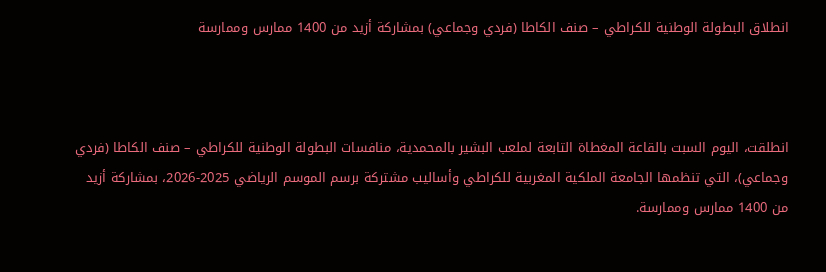انطلاق البطولة الوطنية للكراطي – صنف الكاطا (فردي وجماعي) بمشاركة أزيد من 1400 ممارس وممارسة



انطلقت، اليوم السبت بالقاعة المغطاة التابعة لملعب البشير بالمحمدية، منافسات البطولة الوطنية للكراطي – صنف الكاطا (فردي وجماعي)، التي تنظمها الجامعة الملكية المغربية للكراطي وأساليب مشتركة برسم الموسم الرياضي 2025-2026، بمشاركة أزيد من 1400 ممارس وممارسة.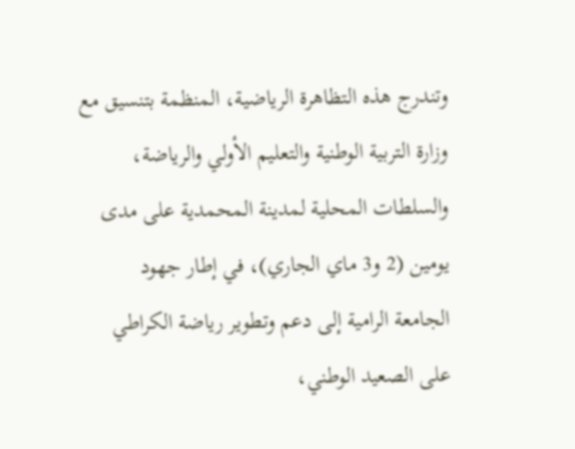وتندرج هذه التظاهرة الرياضية، المنظمة بتنسيق مع وزارة التربية الوطنية والتعليم الأولي والرياضة، والسلطات المحلية لمدينة المحمدية على مدى يومين (2 و3 ماي الجاري)، في إطار جهود الجامعة الرامية إلى دعم وتطوير رياضة الكراطي على الصعيد الوطني،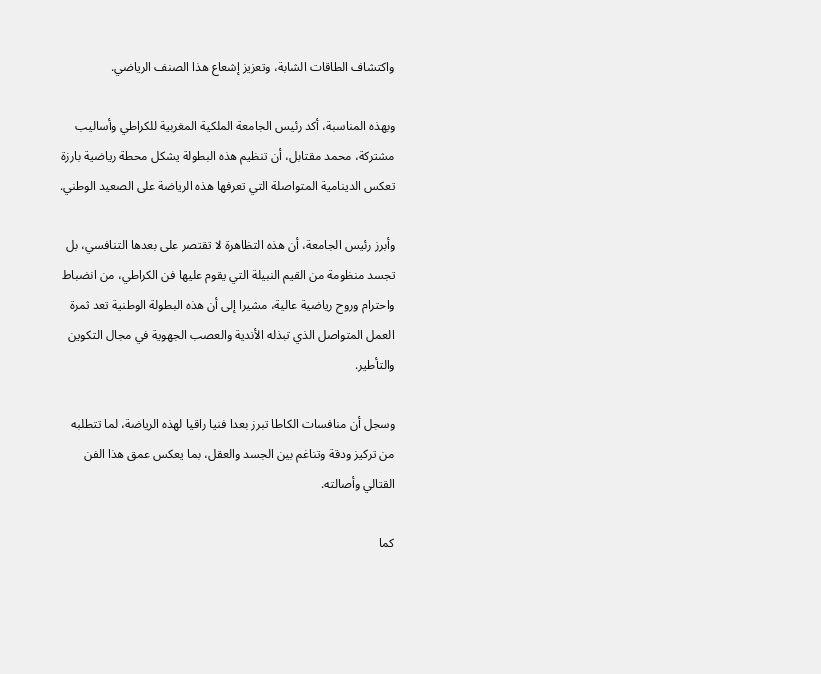واكتشاف الطاقات الشابة، وتعزيز إشعاع هذا الصنف الرياضي.

وبهذه المناسبة، أكد رئيس الجامعة الملكية المغربية للكراطي وأساليب مشتركة، محمد مقتابل، أن تنظيم هذه البطولة يشكل محطة رياضية بارزة تعكس الدينامية المتواصلة التي تعرفها هذه الرياضة على الصعيد الوطني.

وأبرز رئيس الجامعة، أن هذه التظاهرة لا تقتصر على بعدها التنافسي، بل تجسد منظومة من القيم النبيلة التي يقوم عليها فن الكراطي، من انضباط واحترام وروح رياضية عالية، مشيرا إلى أن هذه البطولة الوطنية تعد ثمرة العمل المتواصل الذي تبذله الأندية والعصب الجهوية في مجال التكوين والتأطير.

وسجل أن منافسات الكاطا تبرز بعدا فنيا راقيا لهذه الرياضة، لما تتطلبه من تركيز ودقة وتناغم بين الجسد والعقل، بما يعكس عمق هذا الفن القتالي وأصالته.

كما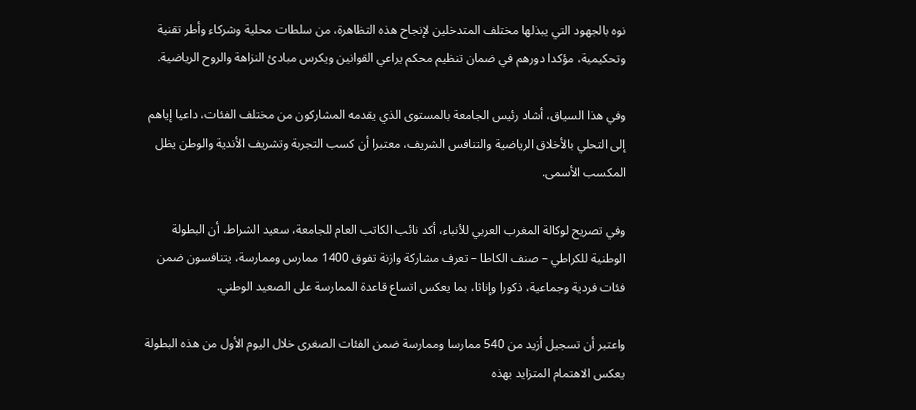نوه بالجهود التي يبذلها مختلف المتدخلين لإنجاح هذه التظاهرة، من سلطات محلية وشركاء وأطر تقنية وتحكيمية، مؤكدا دورهم في ضمان تنظيم محكم يراعي القوانين ويكرس مبادئ النزاهة والروح الرياضية.

وفي هذا السياق، أشاد رئيس الجامعة بالمستوى الذي يقدمه المشاركون من مختلف الفئات، داعيا إياهم إلى التحلي بالأخلاق الرياضية والتنافس الشريف، معتبرا أن كسب التجربة وتشريف الأندية والوطن يظل المكسب الأسمى.

وفي تصريح لوكالة المغرب العربي للأنباء، أكد نائب الكاتب العام للجامعة، سعيد الشراط، أن البطولة الوطنية للكراطي – صنف الكاطا – تعرف مشاركة وازنة تفوق 1400 ممارس وممارسة، يتنافسون ضمن فئات فردية وجماعية، ذكورا وإناثا، بما يعكس اتساع قاعدة الممارسة على الصعيد الوطني.

واعتبر أن تسجيل أزيد من 540 ممارسا وممارسة ضمن الفئات الصغرى خلال اليوم الأول من هذه البطولة يعكس الاهتمام المتزايد بهذه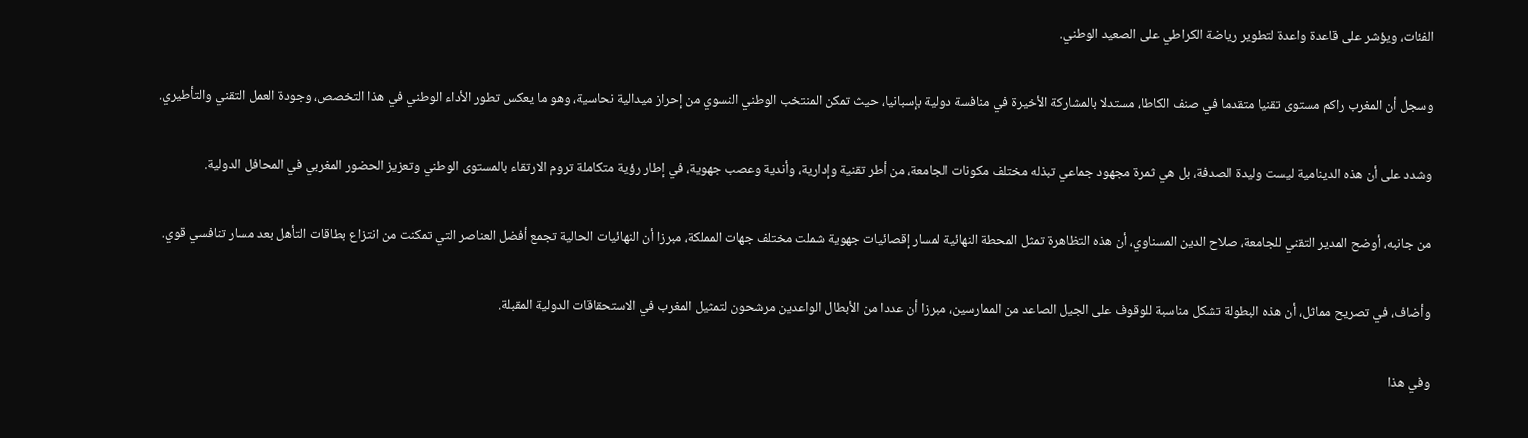الفئات، ويؤشر على قاعدة واعدة لتطوير رياضة الكراطي على الصعيد الوطني.

وسجل أن المغرب راكم مستوى تقنيا متقدما في صنف الكاطا، مستدلا بالمشاركة الأخيرة في منافسة دولية بإسبانيا، حيث تمكن المنتخب الوطني النسوي من إحراز ميدالية نحاسية، وهو ما يعكس تطور الأداء الوطني في هذا التخصص، وجودة العمل التقني والتأطيري.

وشدد على أن هذه الدينامية ليست وليدة الصدفة، بل هي ثمرة مجهود جماعي تبذله مختلف مكونات الجامعة، من أطر تقنية وإدارية، وأندية وعصب جهوية، في إطار رؤية متكاملة تروم الارتقاء بالمستوى الوطني وتعزيز الحضور المغربي في المحافل الدولية.

من جانبه، أوضح المدير التقني للجامعة، صلاح الدين المسناوي، أن هذه التظاهرة تمثل المحطة النهائية لمسار إقصائيات جهوية شملت مختلف جهات المملكة، مبرزا أن النهائيات الحالية تجمع أفضل العناصر التي تمكنت من انتزاع بطاقات التأهل بعد مسار تنافسي قوي.

وأضاف، في تصريح مماثل، أن هذه البطولة تشكل مناسبة للوقوف على الجيل الصاعد من الممارسين، مبرزا أن عددا من الأبطال الواعدين مرشحون لتمثيل المغرب في الاستحقاقات الدولية المقبلة.

وفي هذا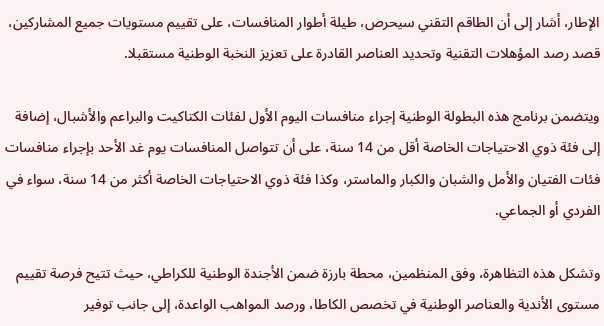الإطار، أشار إلى أن الطاقم التقني سيحرص، طيلة أطوار المنافسات، على تقييم مستويات جميع المشاركين، قصد رصد المؤهلات التقنية وتحديد العناصر القادرة على تعزيز النخبة الوطنية مستقبلا.

ويتضمن برنامج هذه البطولة الوطنية إجراء منافسات اليوم الأول لفئات الكتاكيت والبراعم والأشبال، إضافة إلى فئة ذوي الاحتياجات الخاصة أقل من 14 سنة، على أن تتواصل المنافسات يوم غد الأحد بإجراء منافسات فئات الفتيان والأمل والشبان والكبار والماستر، وكذا فئة ذوي الاحتياجات الخاصة أكثر من 14 سنة، سواء في الفردي أو الجماعي.

وتشكل هذه التظاهرة، وفق المنظمين، محطة بارزة ضمن الأجندة الوطنية للكراطي، حيث تتيح فرصة تقييم مستوى الأندية والعناصر الوطنية في تخصص الكاطا، ورصد المواهب الواعدة، إلى جانب توفير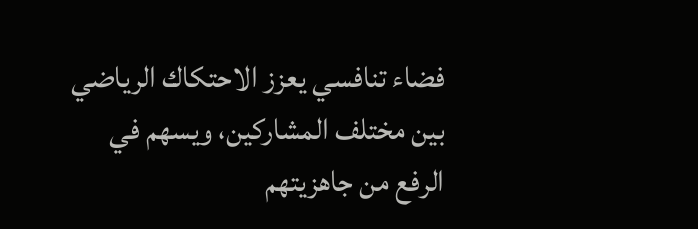فضاء تنافسي يعزز الاحتكاك الرياضي بين مختلف المشاركين، ويسهم في الرفع من جاهزيتهم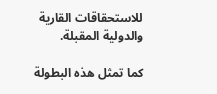للاستحقاقات القارية والدولية المقبلة.

كما تمثل هذه البطولة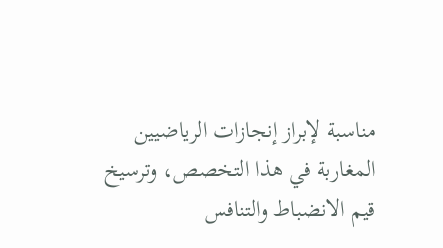مناسبة لإبراز إنجازات الرياضيين المغاربة في هذا التخصص، وترسيخ قيم الانضباط والتنافس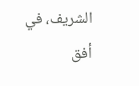الشريف، في أفق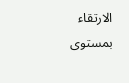الارتقاء بمستوى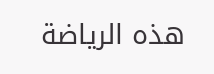هذه الرياضة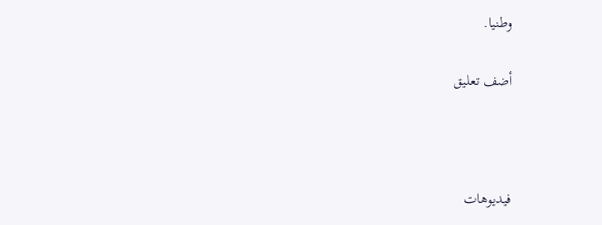وطنيا.

أضف تعليق



فيديوهات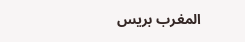المغرب بريس